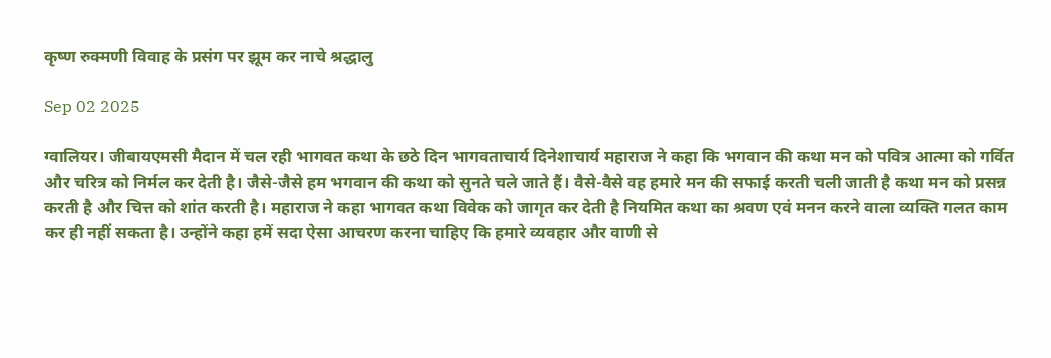कृष्ण रुक्मणी विवाह के प्रसंग पर झूम कर नाचे श्रद्धालु

Sep 02 2025

ग्वालियर। जीबायएमसी मैदान में चल रही भागवत कथा के छठे दिन भागवताचार्य दिनेशाचार्य महाराज ने कहा कि भगवान की कथा मन को पवित्र आत्मा को गर्वित और चरित्र को निर्मल कर देती है। जैसे-जैसे हम भगवान की कथा को सुनते चले जाते हैं। वैसे-वैसे वह हमारे मन की सफाई करती चली जाती है कथा मन को प्रसन्न करती है और चित्त को शांत करती है। महाराज ने कहा भागवत कथा विवेक को जागृत कर देती है नियमित कथा का श्रवण एवं मनन करने वाला व्यक्ति गलत काम कर ही नहीं सकता है। उन्होंने कहा हमें सदा ऐसा आचरण करना चाहिए कि हमारे व्यवहार और वाणी से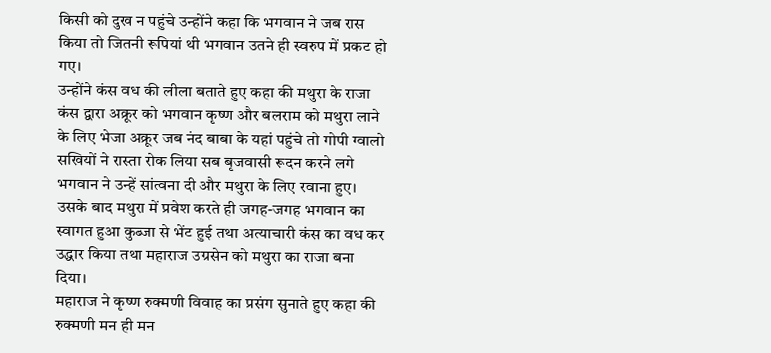किसी को दुख न पहुंचे उन्होंने कहा कि भगवान ने जब रास किया तो जितनी रूपियां थी भगवान उतने ही स्वरुप में प्रकट हो गए।
उन्होंने कंस वध की लीला बताते हुए कहा की मथुरा के राजा कंस द्वारा अक्रूर को भगवान कृष्ण और बलराम को मथुरा लाने के लिए भेजा अक्रूर जब नंद बाबा के यहां पहुंचे तो गोपी ग्वालो सखियों ने रास्ता रोक लिया सब बृजवासी रूदन करने लगे भगवान ने उन्हें सांत्वना दी और मथुरा के लिए रवाना हुए। उसके बाद मथुरा में प्रवेश करते ही जगह-जगह भगवान का स्वागत हुआ कुब्जा से भेंट हुई तथा अत्याचारी कंस का वध कर उद्धार किया तथा महाराज उग्रसेन को मथुरा का राजा बना दिया।
महाराज ने कृष्ण रुक्मणी विवाह का प्रसंग सुनाते हुए कहा की रुक्मणी मन ही मन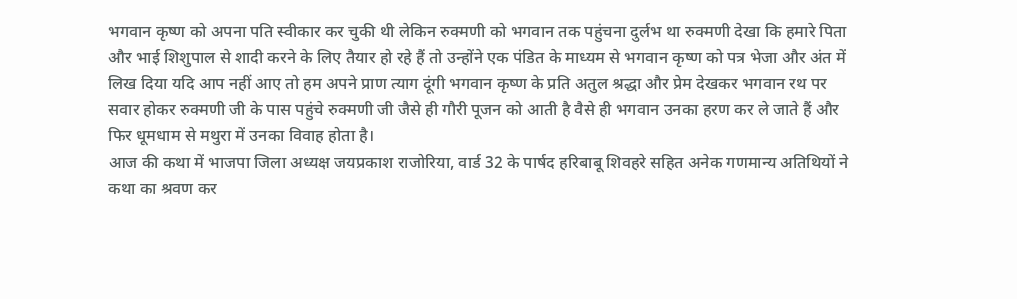भगवान कृष्ण को अपना पति स्वीकार कर चुकी थी लेकिन रुक्मणी को भगवान तक पहुंचना दुर्लभ था रुक्मणी देखा कि हमारे पिता और भाई शिशुपाल से शादी करने के लिए तैयार हो रहे हैं तो उन्होंने एक पंडित के माध्यम से भगवान कृष्ण को पत्र भेजा और अंत में लिख दिया यदि आप नहीं आए तो हम अपने प्राण त्याग दूंगी भगवान कृष्ण के प्रति अतुल श्रद्धा और प्रेम देखकर भगवान रथ पर सवार होकर रुक्मणी जी के पास पहुंचे रुक्मणी जी जैसे ही गौरी पूजन को आती है वैसे ही भगवान उनका हरण कर ले जाते हैं और फिर धूमधाम से मथुरा में उनका विवाह होता है।
आज की कथा में भाजपा जिला अध्यक्ष जयप्रकाश राजोरिया, वार्ड 32 के पार्षद हरिबाबू शिवहरे सहित अनेक गणमान्य अतिथियों ने कथा का श्रवण कर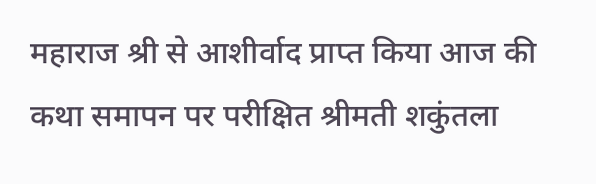महाराज श्री से आशीर्वाद प्राप्त किया आज की कथा समापन पर परीक्षित श्रीमती शकुंतला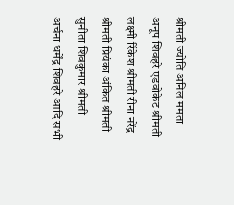श्रीमती ज्योति अनिल ममता अनूप शिवहरे एडवोकेट श्रीमती लक्ष्मी रिंकेश श्रीमती रीना नरेंद्र श्रीमती प्रियंका अंकित श्रीमती सुनीता शिवकुमार श्रीमती अर्चना धर्मेंद्र शिवहरे आदि सभी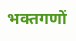भक्तगणों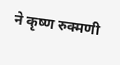ने कृष्ण रुक्मणी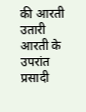की आरती उतारी आरती के उपरांत प्रसादी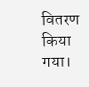वितरण किया गया।